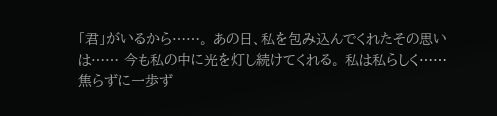「君」がいるから……。 あの日、私を包み込んでくれたその思いは…… 今も私の中に光を灯し続けてくれる。 私は私らしく……焦らずに一歩ず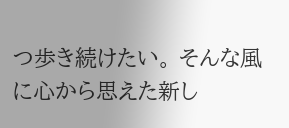つ歩き続けたい。 そんな風に心から思えた新し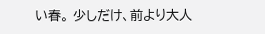い春。 少しだけ、前より大人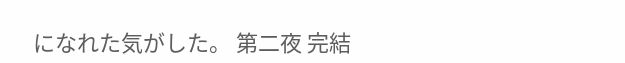になれた気がした。 第二夜 完結